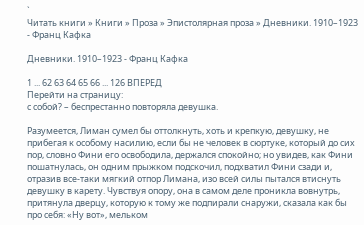`
Читать книги » Книги » Проза » Эпистолярная проза » Дневники. 1910–1923 - Франц Кафка

Дневники. 1910–1923 - Франц Кафка

1 ... 62 63 64 65 66 ... 126 ВПЕРЕД
Перейти на страницу:
с собой? – беспрестанно повторяла девушка.

Разумеется, Лиман сумел бы оттолкнуть, хоть и крепкую, девушку, не прибегая к особому насилию, если бы не человек в сюртуке, который до сих пор, словно Фини его освободила, держался спокойно; но увидев, как Фини пошатнулась, он одним прыжком подскочил, подхватил Фини сзади и, отразив все‑таки мягкий отпор Лимана, изо всей силы пытался втиснуть девушку в карету. Чувствуя опору, она в самом деле проникла вовнутрь, притянула дверцу, которую к тому же подпирали снаружи, сказала как бы про себя: «Ну вот», мельком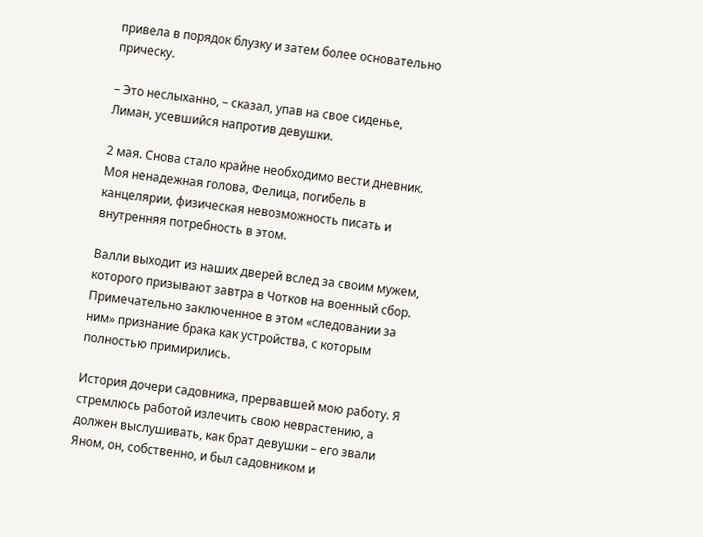привела в порядок блузку и затем более основательно прическу.

– Это неслыханно, – сказал, упав на свое сиденье, Лиман, усевшийся напротив девушки.

2 мая. Снова стало крайне необходимо вести дневник. Моя ненадежная голова, Фелица, погибель в канцелярии, физическая невозможность писать и внутренняя потребность в этом.

Валли выходит из наших дверей вслед за своим мужем, которого призывают завтра в Чотков на военный сбор. Примечательно заключенное в этом «следовании за ним» признание брака как устройства, с которым полностью примирились.

История дочери садовника, прервавшей мою работу. Я стремлюсь работой излечить свою неврастению, а должен выслушивать, как брат девушки – его звали Яном, он, собственно, и был садовником и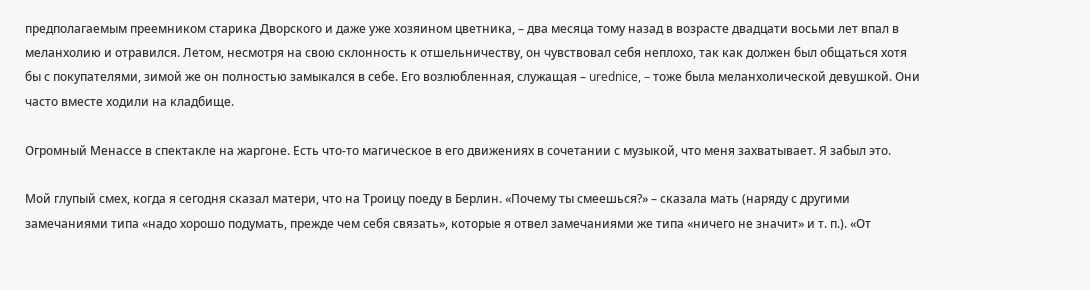предполагаемым преемником старика Дворского и даже уже хозяином цветника, – два месяца тому назад в возрасте двадцати восьми лет впал в меланхолию и отравился. Летом, несмотря на свою склонность к отшельничеству, он чувствовал себя неплохо, так как должен был общаться хотя бы с покупателями, зимой же он полностью замыкался в себе. Его возлюбленная, служащая – urednice, – тоже была меланхолической девушкой. Они часто вместе ходили на кладбище.

Огромный Менассе в спектакле на жаргоне. Есть что‑то магическое в его движениях в сочетании с музыкой, что меня захватывает. Я забыл это.

Мой глупый смех, когда я сегодня сказал матери, что на Троицу поеду в Берлин. «Почему ты смеешься?» – сказала мать (наряду с другими замечаниями типа «надо хорошо подумать, прежде чем себя связать», которые я отвел замечаниями же типа «ничего не значит» и т. п.). «От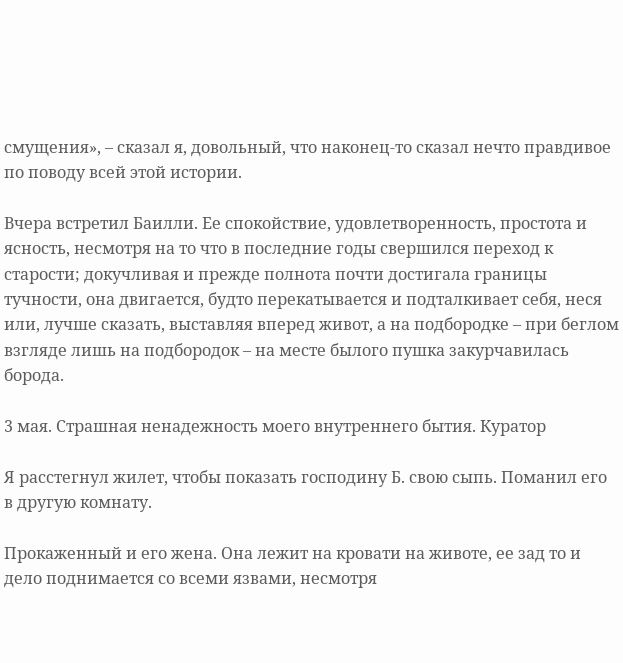смущения», – сказал я, довольный, что наконец‑то сказал нечто правдивое по поводу всей этой истории.

Вчера встретил Баилли. Ее спокойствие, удовлетворенность, простота и ясность, несмотря на то что в последние годы свершился переход к старости; докучливая и прежде полнота почти достигала границы тучности, она двигается, будто перекатывается и подталкивает себя, неся или, лучше сказать, выставляя вперед живот, а на подбородке – при беглом взгляде лишь на подбородок – на месте былого пушка закурчавилась борода.

3 мая. Страшная ненадежность моего внутреннего бытия. Куратор

Я расстегнул жилет, чтобы показать господину Б. свою сыпь. Поманил его в другую комнату.

Прокаженный и его жена. Она лежит на кровати на животе, ее зад то и дело поднимается со всеми язвами, несмотря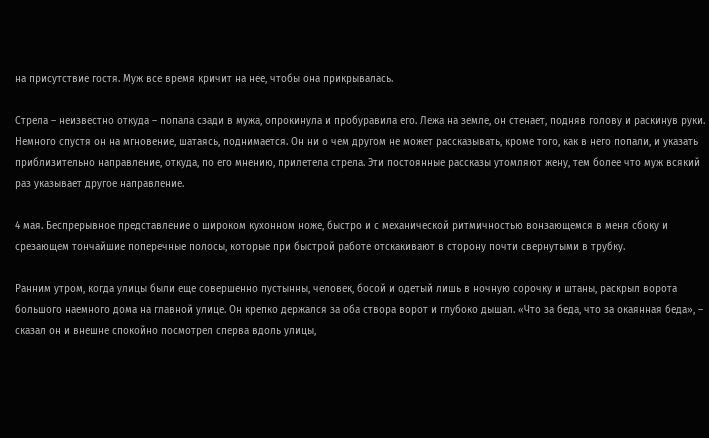на присутствие гостя. Муж все время кричит на нее, чтобы она прикрывалась.

Стрела – неизвестно откуда – попала сзади в мужа, опрокинула и пробуравила его. Лежа на земле, он стенает, подняв голову и раскинув руки. Немного спустя он на мгновение, шатаясь, поднимается. Он ни о чем другом не может рассказывать, кроме того, как в него попали, и указать приблизительно направление, откуда, по его мнению, прилетела стрела. Эти постоянные рассказы утомляют жену, тем более что муж всякий раз указывает другое направление.

4 мая. Беспрерывное представление о широком кухонном ноже, быстро и с механической ритмичностью вонзающемся в меня сбоку и срезающем тончайшие поперечные полосы, которые при быстрой работе отскакивают в сторону почти свернутыми в трубку.

Ранним утром, когда улицы были еще совершенно пустынны, человек, босой и одетый лишь в ночную сорочку и штаны, раскрыл ворота большого наемного дома на главной улице. Он крепко держался за оба створа ворот и глубоко дышал. «Что за беда, что за окаянная беда», – сказал он и внешне спокойно посмотрел сперва вдоль улицы,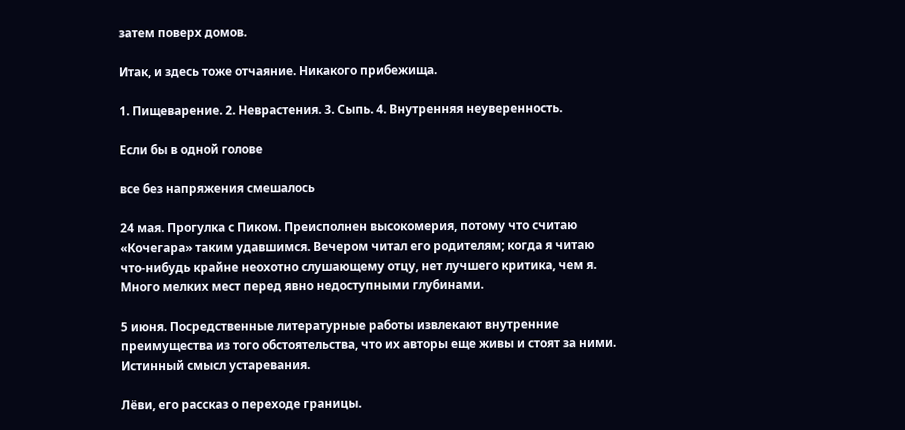затем поверх домов.

Итак, и здесь тоже отчаяние. Никакого прибежища.

1. Пищеварение. 2. Неврастения. 3. Сыпь. 4. Внутренняя неуверенность.

Если бы в одной голове

все без напряжения смешалось

24 мая. Прогулка с Пиком. Преисполнен высокомерия, потому что считаю «Кочегара» таким удавшимся. Вечером читал его родителям; когда я читаю что‑нибудь крайне неохотно слушающему отцу, нет лучшего критика, чем я. Много мелких мест перед явно недоступными глубинами.

5 июня. Посредственные литературные работы извлекают внутренние преимущества из того обстоятельства, что их авторы еще живы и стоят за ними. Истинный смысл устаревания.

Лёви, его рассказ о переходе границы.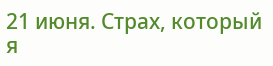21 июня. Страх, который я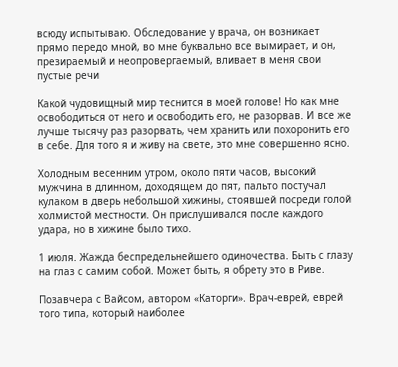всюду испытываю. Обследование у врача, он возникает прямо передо мной, во мне буквально все вымирает, и он, презираемый и неопровергаемый, вливает в меня свои пустые речи

Какой чудовищный мир теснится в моей голове! Но как мне освободиться от него и освободить его, не разорвав. И все же лучше тысячу раз разорвать, чем хранить или похоронить его в себе. Для того я и живу на свете, это мне совершенно ясно.

Холодным весенним утром, около пяти часов, высокий мужчина в длинном, доходящем до пят, пальто постучал кулаком в дверь небольшой хижины, стоявшей посреди голой холмистой местности. Он прислушивался после каждого удара, но в хижине было тихо.

1 июля. Жажда беспредельнейшего одиночества. Быть с глазу на глаз с самим собой. Может быть, я обрету это в Риве.

Позавчера с Вайсом, автором «Каторги». Врач-еврей, еврей того типа, который наиболее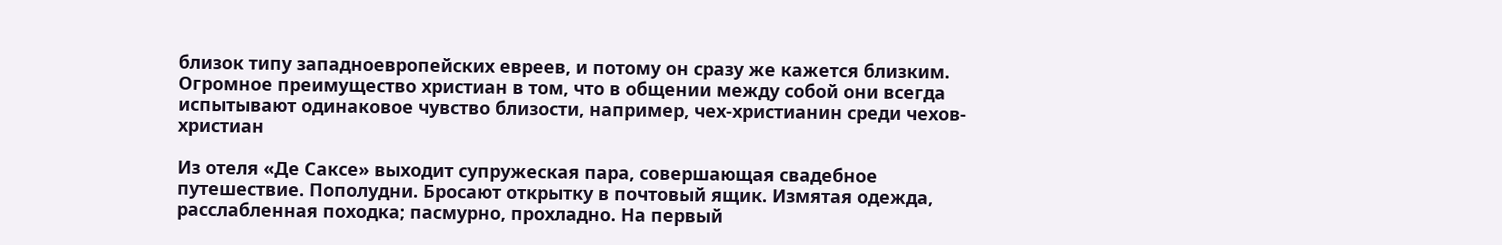близок типу западноевропейских евреев, и потому он сразу же кажется близким. Огромное преимущество христиан в том, что в общении между собой они всегда испытывают одинаковое чувство близости, например, чех-христианин среди чехов-христиан

Из отеля «Де Саксе» выходит супружеская пара, совершающая свадебное путешествие. Пополудни. Бросают открытку в почтовый ящик. Измятая одежда, расслабленная походка; пасмурно, прохладно. На первый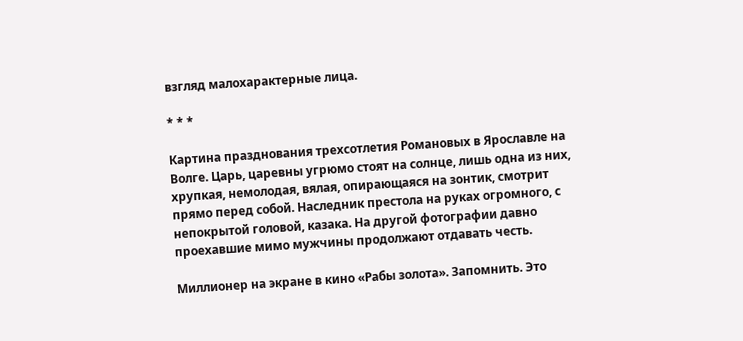взгляд малохарактерные лица.

* * *

Картина празднования трехсотлетия Романовых в Ярославле на Волге. Царь, царевны угрюмо стоят на солнце, лишь одна из них, хрупкая, немолодая, вялая, опирающаяся на зонтик, смотрит прямо перед собой. Наследник престола на руках огромного, с непокрытой головой, казака. На другой фотографии давно проехавшие мимо мужчины продолжают отдавать честь.

Миллионер на экране в кино «Рабы золота». Запомнить. Это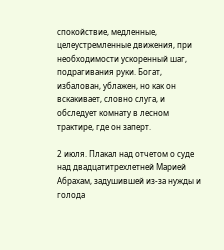спокойствие, медленные, целеустремленные движения, при необходимости ускоренный шаг, подрагивания руки. Богат, избалован, ублажен, но как он вскакивает, словно слуга, и обследует комнату в лесном трактире, где он заперт.

2 июля. Плакал над отчетом о суде над двадцатитрехлетней Марией Абрахам, задушившей из-за нужды и голода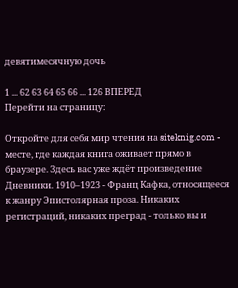девятимесячную дочь

1 ... 62 63 64 65 66 ... 126 ВПЕРЕД
Перейти на страницу:

Откройте для себя мир чтения на siteknig.com - месте, где каждая книга оживает прямо в браузере. Здесь вас уже ждёт произведение Дневники. 1910–1923 - Франц Кафка, относящееся к жанру Эпистолярная проза. Никаких регистраций, никаких преград - только вы и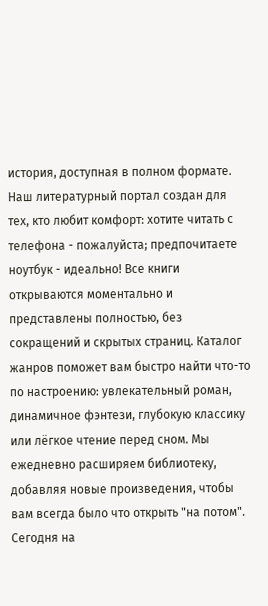история, доступная в полном формате. Наш литературный портал создан для тех, кто любит комфорт: хотите читать с телефона - пожалуйста; предпочитаете ноутбук - идеально! Все книги открываются моментально и представлены полностью, без сокращений и скрытых страниц. Каталог жанров поможет вам быстро найти что-то по настроению: увлекательный роман, динамичное фэнтези, глубокую классику или лёгкое чтение перед сном. Мы ежедневно расширяем библиотеку, добавляя новые произведения, чтобы вам всегда было что открыть "на потом". Сегодня на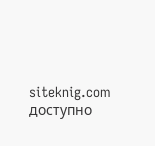siteknig.com доступно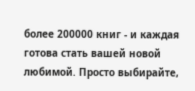более 200000 книг - и каждая готова стать вашей новой любимой. Просто выбирайте,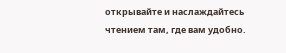открывайте и наслаждайтесь чтением там, где вам удобно.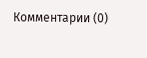Комментарии (0)